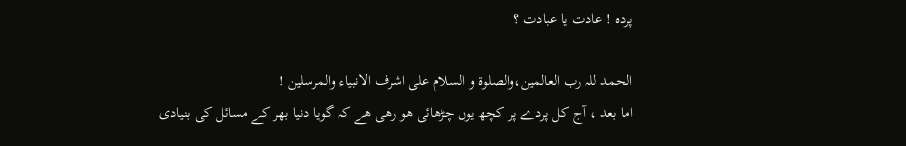پردہ ! عادت یا عبادت ؟

الحمد للہ رب العالمین،والصلوۃ و السلام علی اشرف الانبیاء والمرسلین !
اما بعد ، آج کل پردے پر کچھ یوں چڑھائی ھو رھی ھے کہ گویا دنیا بھر کے مسائل کی بنیادی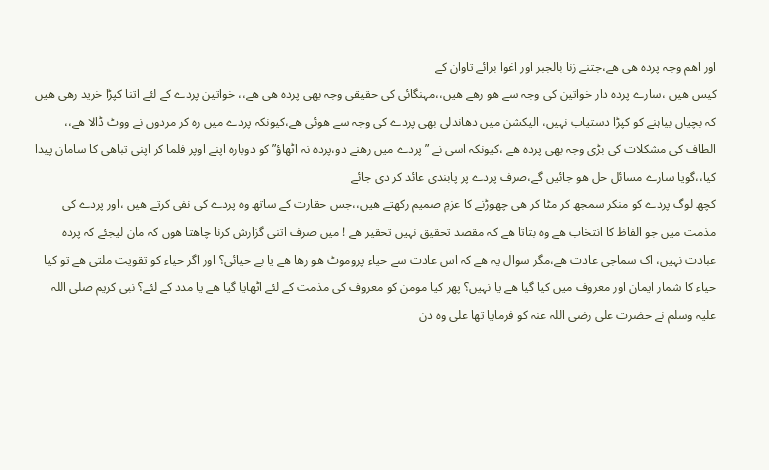اور اھم وجہ پردہ ھی ھے،جتنے زنا بالجبر اور اغوا برائے تاوان کے
کیس ھیں ،سارے پردہ دار خواتین کی وجہ سے ھو رھے ھیں،،مہنگائی کی حقیقی وجہ بھی پردہ ھی ھے،، خواتین پردے کے لئے اتنا کپڑا خرید رھی ھیں کہ بچیاں بیاہنے کو کپڑا دستیاب نہیں، الیکشن میں دھاندلی بھی پردے کی وجہ سے ھوئی ھے،کیونکہ پردے میں رہ کر مردوں نے ووٹ ڈالا ھے،، الطاف کی مشکلات کی بڑی وجہ بھی پردہ ھے ،کیونکہ اسی نے ” پردے میں رھنے دو،پردہ نہ اٹھاؤ” کو دوبارہ اپنے اوپر فلما کر اپنی تباھی کا سامان پیدا کیا،،گویا سارے مسائل حل ھو جائیں گے،صرف پردے پر پابندی عائد کر دی جائے
کچھ لوگ پردے کو منکر سمجھ کر مٹا کر ھی چھوڑنے کا عزمِ صمیم رکھتے ھیں،،جس حقارت کے ساتھ وہ پردے کی نفی کرتے ھیں ،اور پردے کی مذمت میں جو الفاظ کا انتخاب ھے وہ بتاتا ھے کہ مقصد تحقیق نہیں تحقیر ھے ! میں صرف اتنی گزارش کرنا چاھتا ھوں کہ مان لیجئے کہ پردہ عبادت نہیں، اک سماجی عادت ھے،مگر سوال یہ ھے کہ اس عادت سے حیاء پروموٹ ھو رھا ھے یا بے حیائی؟ اور اگر حیاء کو تقویت ملتی ھے تو کیا حیاء کا شمار ایمان اور معروف میں کیا گیا ھے یا نہیں؟ پھر کیا مومن کو معروف کی مذمت کے لئے اٹھایا گیا ھے یا مدد کے لئے؟ نبی کریم صلی اللہ علیہ وسلم نے حضرت علی رضی اللہ عنہ کو فرمایا تھا علی وہ دن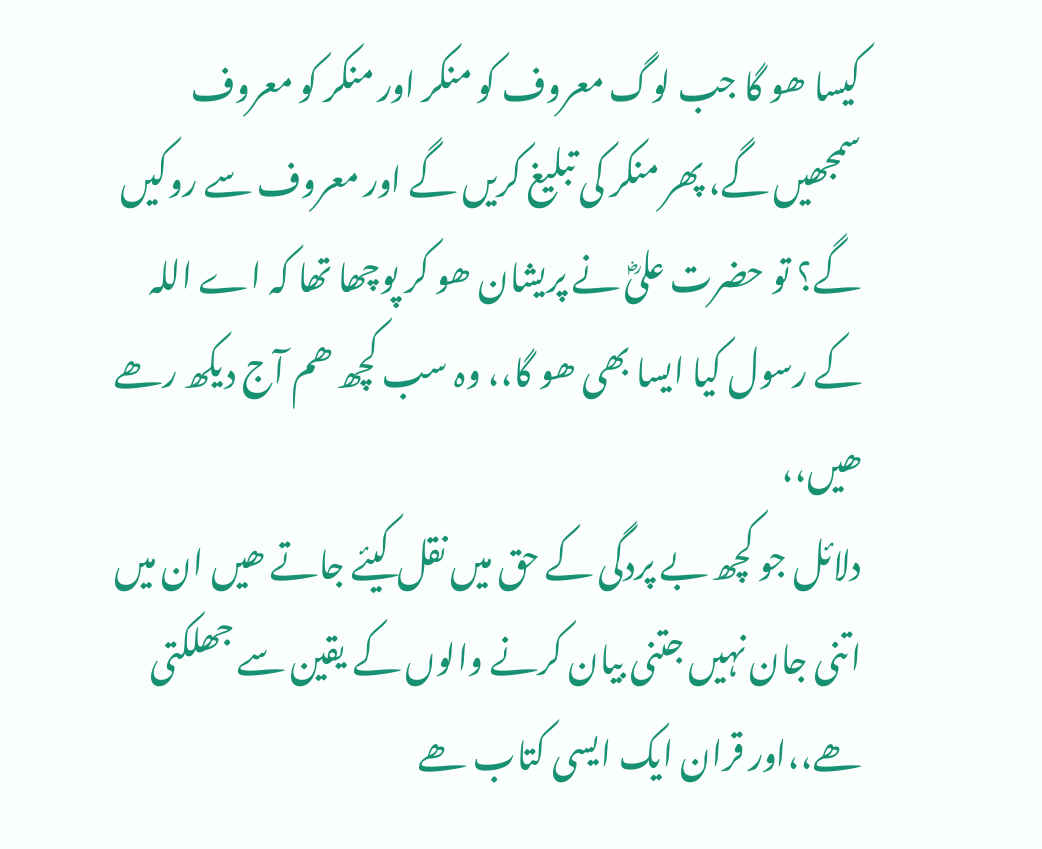کیسا ھو گا جب لوگ معروف کو منکر اور منکر کو معروف سمجھیں گے، پھر منکر کی تبلیغ کریں گے اور معروف سے روکیں گے؟ تو حضرت علیؓ نے پریشان ھو کر پوچھا تھا کہ اے اللہ کے رسول کیا ایسا بھی ھو گا،، وہ سب کچھ ھم آج دیکھ رھے ھیں،،
دلائل جو کچھ بے پردگی کے حق میں نقل کیئے جاتے ھیں ان میں اتنی جان نہیں جتنی بیان کرنے والوں کے یقین سے جھلکتی ھے،،اور قران ایک ایسی کتاب ھے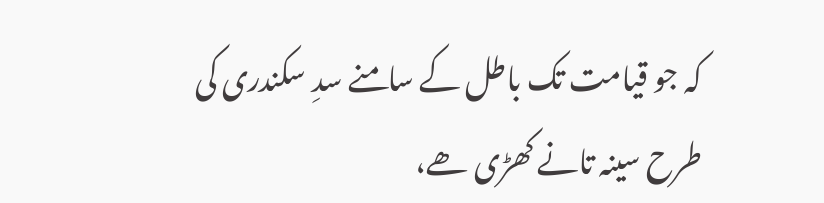کہ جو قیامت تک باطل کے سامنے سدِ سکندری کی طرح سینہ تانے کھڑی ھے،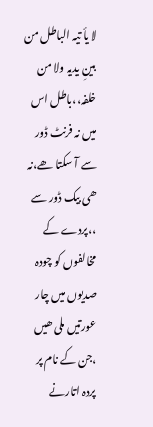لا یأ تیہ الباطل من بینِ یدیہ ولا من خلفہ،،باطل اس میں نہ فرنٹ ڈور سے آ سکتا ھے،نہ ھی بیک ڈور سے ،،پردے کے مخالفوں کو چودہ صدیوں میں چار عورتیں ملی ھیں ،جن کے نام پر پردہ اتارنے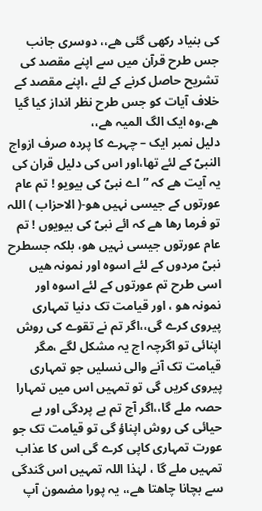کی بنیاد رکھی گئی ھے،، دوسری جانب جس طرح قرآن میں سے اپنے مقصد کی تشریح حاصل کرنے کے لئے ،اپنے مقصد کے خلاف آیات کو جس طرح نظر انداز کیا گیا ھے،وہ ایک الگ المیہ ھے،،
دلیل نمبر ایک – چہرے کا پردہ صرف ازواج النبیؐ کے لئے تھا،اور اس کی دلیل قران کی یہ آیت ھے کہ ” اے نبیؐ کی بیویو ! تم عام عورتوں کے جیسی نہیں ھو-( الاحزاب ) اللہ تو فرما رھا ھے کہ ائے نبیؐ کی بیویوں ! تم عام عورتوں جیسی نہیں ھو، بلکہ جسطرح نبیؐ مردوں کے لئے اسوہ اور نمونہ ھیں اسی طرح تم عورتوں کے لئے اسوہ اور نمونہ ھو ، اور قیامت تک دنیا تمہاری پیروی کرے گی،،اگر تم نے تقوے کی روش اپنائی تو اگرچہ اج یہ مشکل لگے ،مگر قیامت تک آنے والی نسلیں جو تمہاری پیروی کریں گی تو تمہیں اس میں تمہارا حصہ ملے گا،،اگر آج تم بے پردگی اور بے حیائی کی روش اپناؤ گی تو قیامت تک جو عورت تمہاری کاپی کرے گی اس کا عذاب تمہیں ملے گا ، لہٰذا اللہ تمہیں اس گندگی سے بچانا چاھتا ھے،، یہ پورا مضمون آپ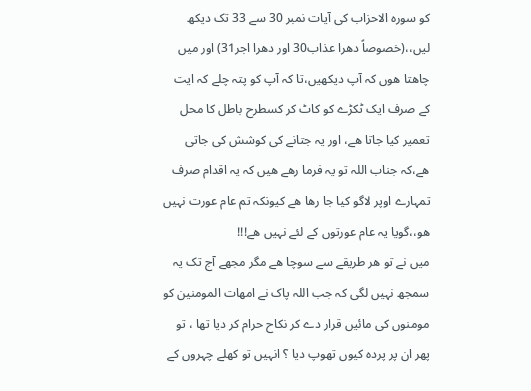کو سورہ الاحزاب کی آیات نمبر 30 سے 33 تک دیکھ لیں،،(خصوصاً دھرا عذاب30 اور دھرا اجر31) اور میں چاھتا ھوں کہ آپ دیکھیں،تا کہ آپ کو پتہ چلے کہ ایت کے صرف ایک ٹکڑے کو کاٹ کر کسطرح باطل کا محل تعمیر کیا جاتا ھے، اور یہ جتانے کی کوشش کی جاتی ھے،کہ جناب اللہ تو یہ فرما رھے ھیں کہ یہ اقدام صرف تمہارے اوپر لاگو کیا جا رھا ھے کیونکہ تم عام عورت نہیں ھو،،گویا یہ عام عورتوں کے لئے نہیں ھے!!!
میں نے تو ھر طریقے سے سوچا ھے مگر مجھے آج تک یہ سمجھ نہیں لگی کہ جب اللہ پاک نے امھات المومنین کو مومنوں کی مائیں قرار دے کر نکاح حرام کر دیا تھا ، تو پھر ان پر پردہ کیوں تھوپ دیا ؟ انہیں تو کھلے چہروں کے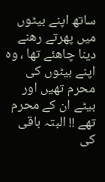ساتھ اپنے بیٹوں میں پھرتے رھنے دینا چاھئے تھا ، وہ اپنے بیٹوں کی محرم تھیں اور بیٹے ان کے محرم تھے !! البتہ باقی کی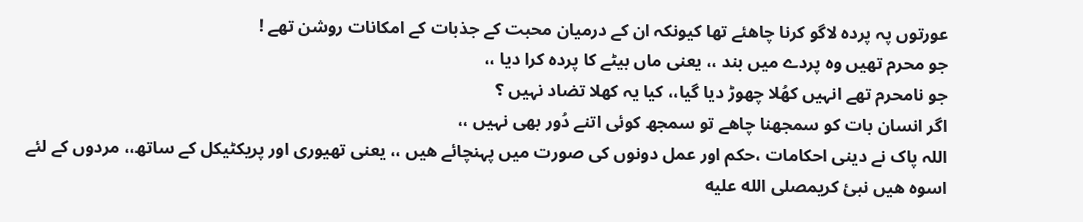عورتوں پہ پردہ لاگو کرنا چاھئے تھا کیونکہ ان کے درمیان محبت کے جذبات کے امکانات روشن تھے !
جو محرم تھیں وہ پردے میں بند ،، یعنی ماں بیٹے کا پردہ کرا دیا ،،
جو نامحرم تھے انہیں کھُلا چھوڑ دیا گیا،، کیا یہ کھلا تضاد نہیں ؟
اگر انسان بات کو سمجھنا چاھے تو سمجھ کوئی اتنے دُور بھی نہیں ،،
اللہ پاک نے دینی احکامات ،حکم اور عمل دونوں کی صورت میں پہنچائے ھیں ،، یعنی تھیوری اور پریکٹیکل کے ساتھ،، مردوں کے لئے اسوہ ھیں نبئ کریمصلى الله عليه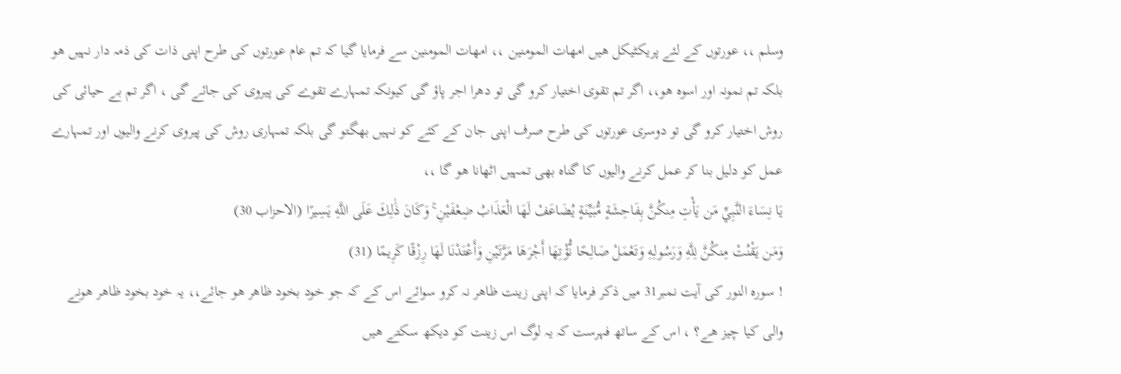وسلم ،، عورتوں کے لئے پریکٹیکل ھیں امھات المومنین ،، امھات المومنین سے فرمایا گیا کہ تم عام عورتوں کی طرح اپنی ذات کی ذمہ دار نہیں ھو بلکہ تم نمونہ اور اسوہ ھو،، اگر تم تقوی اختیار کرو گی تو دھرا اجر پاؤ گی کیونکہ تمہارے تقوے کی پیروی کی جائے گی ، اگر تم بے حیائی کی روش اختیار کرو گی تو دوسری عورتوں کی طرح صرف اپنی جان کے کئے کو نہیں بھگتو گی بلکہ تمہاری روش کی پیروی کرنے والیوں اور تمہارے عمل کو دلیل بنا کر عمل کرنے والیوں کا گناہ بھی تمہیں اٹھانا ھو گا ،،
يَا نِسَاءَ النَّبِيِّ مَن يَأْتِ مِنكُنَّ بِفَاحِشَةٍ مُّبَيِّنَةٍ يُضَاعَفْ لَهَا الْعَذَابُ ضِعْفَيْنِ ۚ وَكَانَ ذَٰلِكَ عَلَى اللَّهِ يَسِيرًا (الاحزاب 30)
وَمَن يَقْنُتْ مِنكُنَّ لِلَّهِ وَرَسُولِهِ وَتَعْمَلْ صَالِحًا نُّؤْتِهَا أَجْرَهَا مَرَّتَيْنِ وَأَعْتَدْنَا لَهَا رِزْقًا كَرِيمًا (31)
! سورہ النور کی آیت نمبر31 میں ذکر فرمایا کہ اپنی زینت ظاھر نہ کرو سوائے اس کے کہ جو خود بخود ظاھر ھو جائے،، یہ خود بخود ظاھر ھونے والی کیا چیز ھے؟ ، اس کے ساتھ فہرست کہ یہ لوگ اس زینت کو دیکھ سکتے ھیں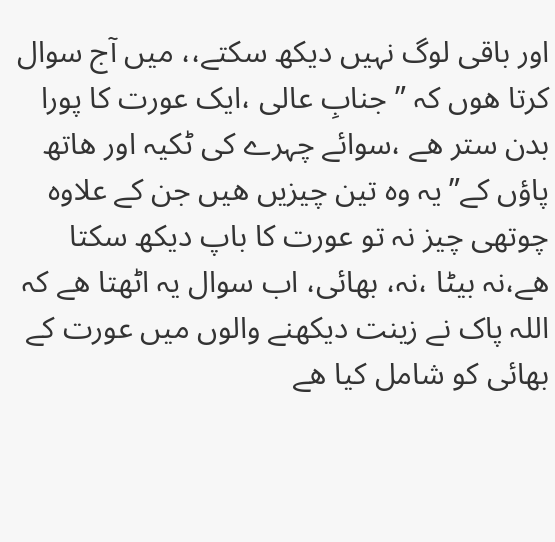اور باقی لوگ نہیں دیکھ سکتے،، میں آج سوال کرتا ھوں کہ ” جنابِ عالی ،ایک عورت کا پورا بدن ستر ھے ،سوائے چہرے کی ٹکیہ اور ھاتھ پاؤں کے” یہ وہ تین چیزیں ھیں جن کے علاوہ چوتھی چیز نہ تو عورت کا باپ دیکھ سکتا ھے،نہ بیٹا ،نہ، بھائی، اب سوال یہ اٹھتا ھے کہ اللہ پاک نے زینت دیکھنے والوں میں عورت کے بھائی کو شامل کیا ھے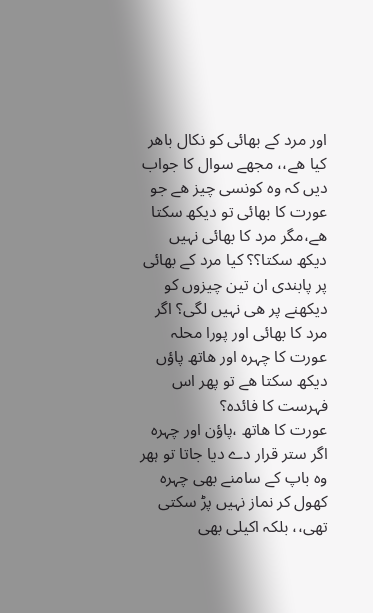اور مرد کے بھائی کو نکال باھر کیا ھے،، مجھے سوال کا جواب دیں کہ وہ کونسی چیز ھے جو عورت کا بھائی تو دیکھ سکتا ھے،مگر مرد کا بھائی نہیں دیکھ سکتا؟؟ کیا مرد کے بھائی پر پابندی ان تین چیزوں کو دیکھنے پر ھی نہیں لگی؟ اگر مرد کا بھائی اور پورا محلہ عورت کا چہرہ اور ھاتھ پاؤں دیکھ سکتا ھے تو پھر اس فہرست کا فائدہ؟
عورت کا ھاتھ ،پاؤن اور چہرہ اگر ستر قرار دے دیا جاتا تو ہھر وہ باپ کے سامنے بھی چہرہ کھول کر نماز نہیں پڑ سکتی تھی،، بلکہ اکیلی بھی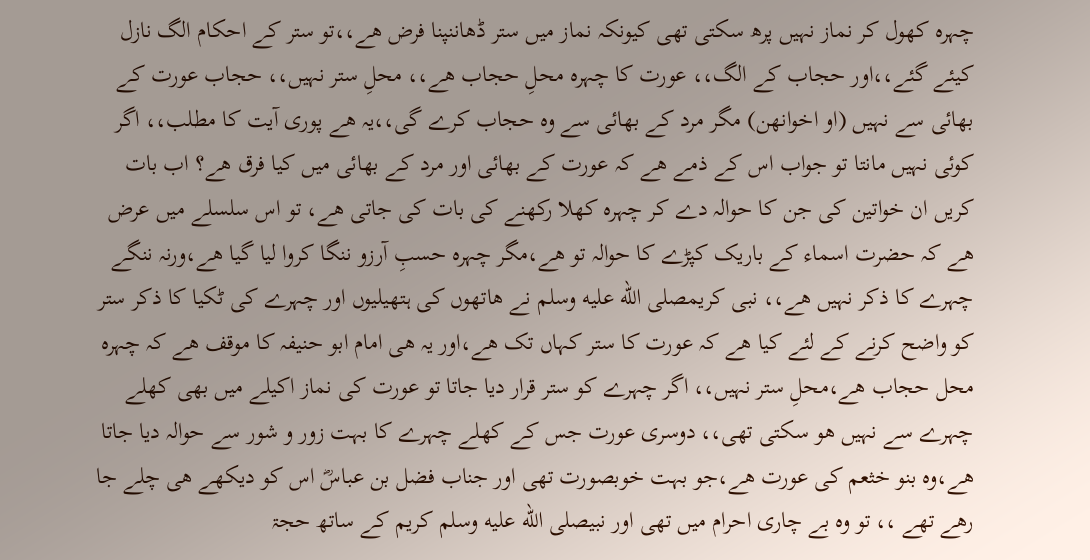چہرہ کھول کر نماز نہیں پرھ سکتی تھی کیونکہ نماز میں ستر ڈھاننپنا فرض ھے،،تو ستر کے احکام الگ نازل کیئے گئے،،اور حجاب کے الگ،، عورت کا چہرہ محلِ حجاب ھے،، محلِ ستر نہیں،، حجاب عورت کے بھائی سے نہیں (او اخوانھن) مگر مرد کے بھائی سے وہ حجاب کرے گی،،یہ ھے پوری آیت کا مطلب،، اگر کوئی نہیں مانتا تو جواب اس کے ذمے ھے کہ عورت کے بھائی اور مرد کے بھائی میں کیا فرق ھے؟ اب بات کریں ان خواتین کی جن کا حوالہ دے کر چہرہ کھلا رکھنے کی بات کی جاتی ھے، تو اس سلسلے میں عرض ھے کہ حضرت اسماء کے باریک کپڑے کا حوالہ تو ھے،مگر چہرہ حسبِ آرزو ننگا کروا لیا گیا ھے،ورنہ ننگے چہرے کا ذکر نہیں ھے،، نبی کریمصلى الله عليه وسلم نے ھاتھوں کی ہتھیلیوں اور چہرے کی ٹکیا کا ذکر ستر کو واضح کرنے کے لئے کیا ھے کہ عورت کا ستر کہاں تک ھے،اور یہ ھی امام ابو حنیفہ کا موقف ھے کہ چہرہ محل حجاب ھے،محلِ ستر نہیں،، اگر چہرے کو ستر قرار دیا جاتا تو عورت کی نماز اکیلے میں بھی کھلے چہرے سے نہیں ھو سکتی تھی،، دوسری عورت جس کے کھلے چہرے کا بہت زور و شور سے حوالہ دیا جاتا ھے،وہ بنو خثعم کی عورت ھے،جو بہت خوبصورت تھی اور جناب فضل بن عباسؓ اس کو دیکھے ھی چلے جا رھے تھے ،، تو وہ بے چاری احرام میں تھی اور نبیصلى الله عليه وسلم کریم کے ساتھ حجۃ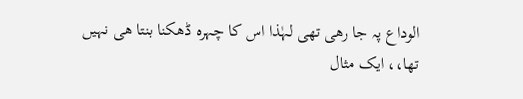الوداع پہ جا رھی تھی لہٰذا اس کا چہرہ ڈھکنا بنتا ھی نہیں تھا،، ایک مثال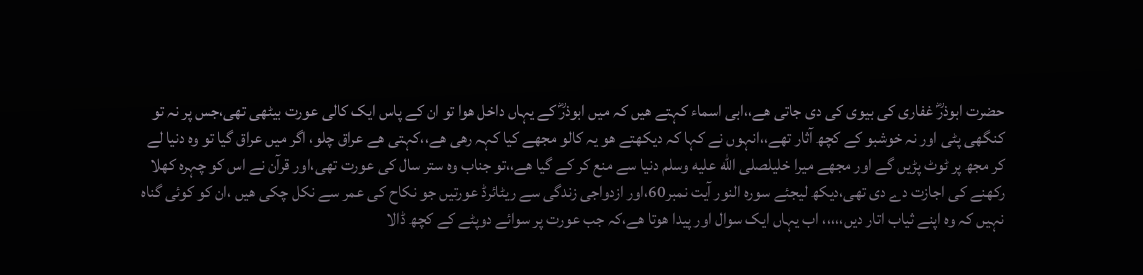حضرت ابوذرؓ غفاری کی بیوی کی دی جاتی ھے،،ابی اسماء کہتے ھیں کہ میں ابوذرؓ کے یہاں داخل ھوا تو ان کے پاس ایک کالی عورت بیٹھی تھی،جس پر نہ تو کنگھی پٹی اور نہ خوشبو کے کچھ آثار تھے،،انہوں نے کہا کہ دیکھتے ھو یہ کالو مجھے کیا کہہ رھی ھے،،کہتی ھے عراق چلو، اگر میں عراق گیا تو وہ دنیا لے کر مجھ پر ٹوٹ پڑیں گے اور مجھے میرا خلیلصلى الله عليه وسلم دنیا سے منع کر کے گیا ھے،،تو جناب وہ ستر سال کی عورت تھی،اور قرآن نے اس کو چہرہ کھلا رکھنے کی اجازت دے دی تھی،دیکھ لیجئے سورہ النور آیت نمبر60،اور ازدواجی زندگی سے ریٹائرڈ عورتیں جو نکاح کی عمر سے نکل چکی ھیں ،ان کو کوئی گناہ نہیں کہ وہ اپنے ثیاب اتار دیں،،،،، اب یہاں ایک سوال اور پیدا ھوتا ھے،کہ جب عورت پر سوائے دوپٹے کے کچھ ڈالا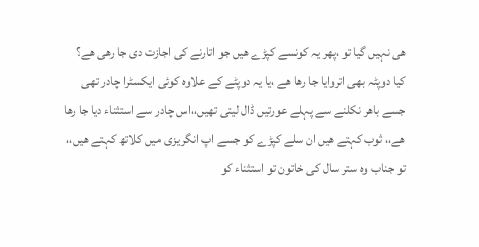ھی نہیں گیا تو ،پھر یہ کونسے کپڑے ھیں جو اتارنے کی اجازت دی جا رھی ھے؟ کیا دوپٹہ بھی اتروایا جا رھا ھے ،یا یہ دوپٹے کے علاوہ کوئی ایکسٹرا چادر تھی جسے باھر نکلنے سے پہلے عورتیں ڈال لیتی تھیں،،اس چادر سے استثناء دیا جا رھا ھے،، ثوب کہتے ھیں ان سلے کپڑے کو جسے اپ انگریزی میں کلاتھ کہتے ھیں،، تو جناب وہ ستر سال کی خاتون تو استثناء کو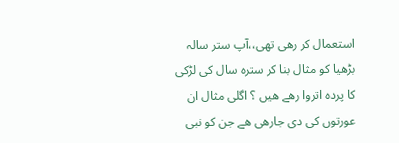استعمال کر رھی تھی،،آپ ستر سالہ بڑھیا کو مثال بنا کر سترہ سال کی لڑکی کا پردہ اتروا رھے ھیں ؟ اگلی مثال ان عورتوں کی دی جارھی ھے جن کو نبی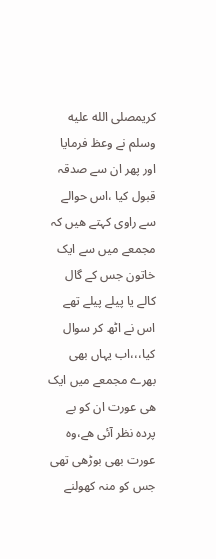کریمصلى الله عليه وسلم نے وعظ فرمایا اور پھر ان سے صدقہ قبول کیا ،اس حوالے سے راوی کہتے ھیں کہ مجمعے میں سے ایک خاتون جس کے گال کالے یا پیلے پیلے تھے اس نے اٹھ کر سوال کیا،،،اب یہاں بھی بھرے مجمعے میں ایک ھی عورت ان کو بے پردہ نظر آئی ھے،وہ عورت بھی بوڑھی تھی جس کو منہ کھولنے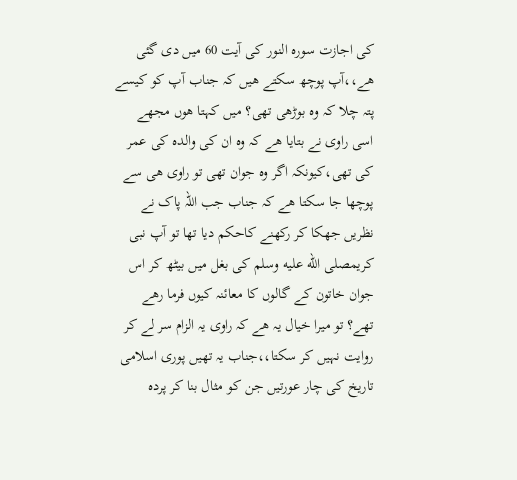کی اجازت سورہ النور کی آیت 60 میں دی گئی ھے،،آپ پوچھ سکتے ھیں کہ جناب آپ کو کیسے پتہ چلا کہ وہ بوڑھی تھی؟ میں کہتا ھوں مجھے اسی راوی نے بتایا ھے کہ وہ ان کی والدہ کی عمر کی تھی،کیونکہ اگر وہ جوان تھی تو راوی ھی سے پوچھا جا سکتا ھے کہ جناب جب اللہ پاک نے نظریں جھکا کر رکھنے کاحکم دیا تھا تو آپ نبی کریمصلى الله عليه وسلم کی بغل میں بیٹھ کر اس جوان خاتون کے گالوں کا معائنہ کیوں فرما رھے تھے؟ تو میرا خیال یہ ھے کہ راوی یہ الزام سر لے کر روایت نہیں کر سکتا،،جناب یہ تھیں پوری اسلامی تاریخ کی چار عورتیں جن کو مثال بنا کر پردہ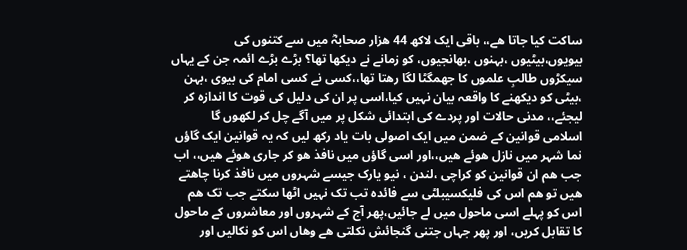ساکت کیا جاتا ھے،، باقی ایک لاکھ 44 ھزار صحابہؓ میں سے کتنوں کی بیویوں،بیٹیوں ،بہنوں ،بھانجیوں، کو زمانے نے دیکھا تھا؟ بڑے بڑے ائمہ جن کے یہاں سیکڑوں طالبِ علموں کا جھمگٹا لگا رھتا تھا،،کسی نے کسی امام کی بیوی ،بہن ،بیٹی کو دیکھنے کا واقعہ بیان نہیں کیا،اسی پر ان کی دلیل کی قوت کا اندازہ کر لیجئے،، مدنی حالات اور پردے کی ابتدائی شکل پر میں آگے چل کر لکھوں گا
اسلامی قوانین کے ضمن میں ایک اصولی بات یاد رکھ لیں کہ یہ قوانین ایک گاؤں نما شہر میں نازل ھوئے ھیں،،اور اسی گاؤں میں نافذ ھو کر جاری ھوئے ھیں،، اب جب ھم ان قوانین کو کراچی ،لندن ، نیو یارک جیسے شہروں میں نافذ کرنا چاھتے ھیں تو ھم اس کی فلیکسیبلٹی سے فائدہ تب تک نہیں اٹھا سکتے جب تک ھم اس کو پہلے اسی ماحول میں لے جائیں،پھر آج کے شہروں اور معاشروں کے ماحول کا تقابل کریں، اور پھر جہاں جتنی گنجائش نکلتی ھے وھاں اس کو نکالیں اور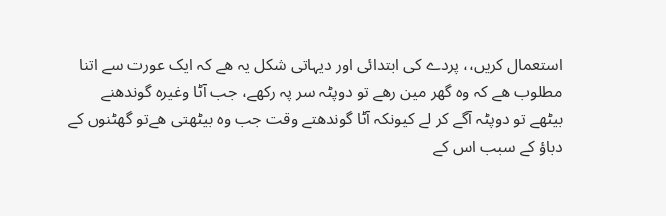استعمال کریں،، پردے کی ابتدائی اور دیہاتی شکل یہ ھے کہ ایک عورت سے اتنا مطلوب ھے کہ وہ گھر مین رھے تو دوپٹہ سر پہ رکھے، جب آٹا وغیرہ گوندھنے بیٹھے تو دوپٹہ آگے کر لے کیونکہ آٹا گوندھتے وقت جب وہ بیٹھتی ھےتو گھٹنوں کے دباؤ کے سبب اس کے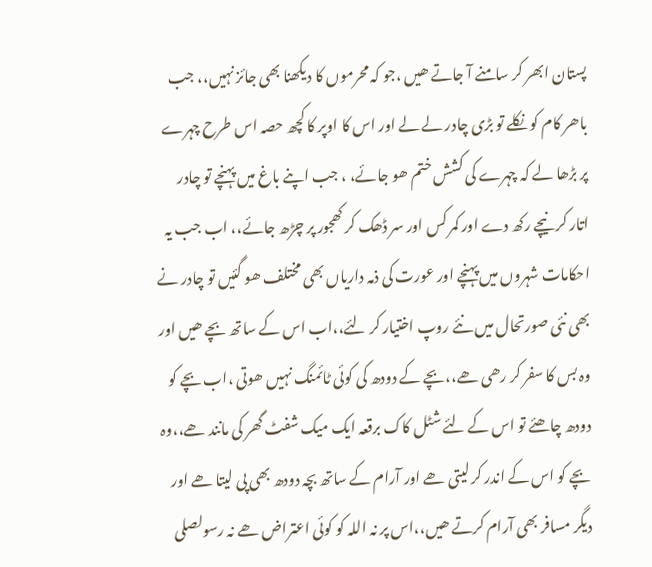پستان ابھر کر سامنے آ جاتے ھیں ،جو کہ محرموں کا دیکھنا بھی جائز نہیں،، جب باھر کام کو نکلے تو بڑی چادر لے لے اور اس کا اوپر کا کچھ حصہ اس طرح چہرے پر بڑھا لے کہ چہرے کی کشش ختم ھو جائے، ، جب اپنے باغ میں پہنچے تو چادر اتار کر نیچے رکھ دے اور کمر کس اور سر ڈھک کر کھجور پر چڑھ جائے،، اب جب یہ احکامات شہروں میں پہنچے اور عورت کی ذمہ داریاں بھی مختلف ھو گئیں تو چادر نے بھی نئی صورتحال میں نئے روپ اختیار کر لئے،،اب اس کے ساتھ بچے ھیں اور وہ بس کا سفر کر رھی ھے،،بچے کے دودھ کی کوئی ٹائمنگ نہیں ھوتی ،اب بچے کو دودھ چاھئے تو اس کے لئے شٹل کاک برقعہ ایک میک شفٹ گھر کی مانند ھے،،وہ بچے کو اس کے اندر کر لیتی ھے اور آرام کے ساتھ بچہ دودھ بھی پی لیتا ھے اور دیگر مسافر بھی آرام کرتے ھیں،،اس پر نہ اللہ کو کوئی اعتراض ھے نہ رسولصلى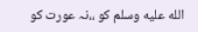الله عليه وسلم کو ،،نہ عورت کو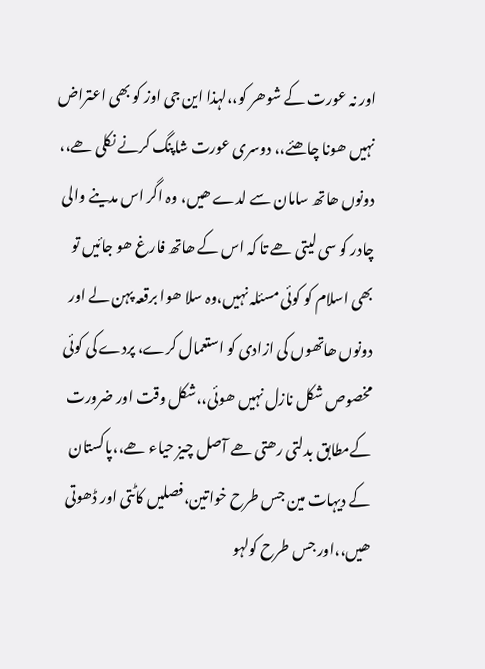اور نہ عورت کے شوھر کو،،لہذا این جی اوز کو بھی اعتراض نہیں ھونا چاھئے،، دوسری عورت شاپنگ کرنے نکلی ھے،، دونوں ھاتھ سامان سے لدے ھیں، وہ اگر اس مدینے والی چادر کو سی لیتی ھے تا کہ اس کے ھاتھ فارغ ھو جائیں تو بھی اسلام کو کوئی مسئلہ نہیں،وہ سلا ھوا برقعہ پہن لے اور دونوں ھاتھوں کی ازادی کو استعمال کرے، پردے کی کوئی مخصوص شکل نازل نہیں ھوئی،،شکل وقت اور ضرورت کےمطابق بدلتی رھتی ھے آصل چیز حیاء ھے،،پاکستان کے دیہات مین جس طرح خواتین،فصلیں کاٹتی اور ڈھوتی ھیں،،اور جس طرح کولہو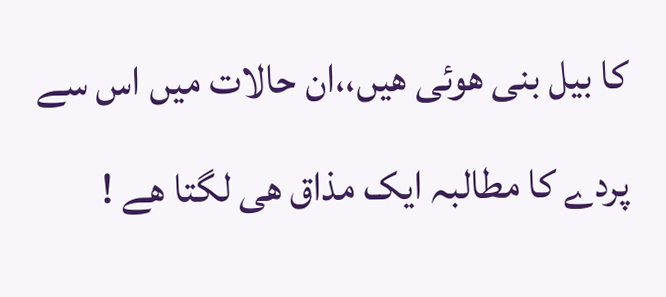کا بیل بنی ھوئی ھیں،،ان حالات میں اس سے پردے کا مطالبہ ایک مذاق ھی لگتا ھے !